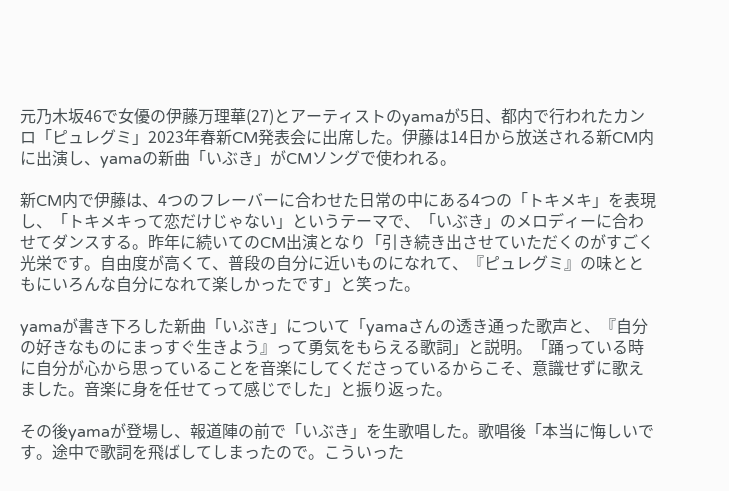元乃木坂46で女優の伊藤万理華(27)とアーティストのyamaが5日、都内で行われたカンロ「ピュレグミ」2023年春新CM発表会に出席した。伊藤は14日から放送される新CM内に出演し、yamaの新曲「いぶき」がCMソングで使われる。

新CM内で伊藤は、4つのフレーバーに合わせた日常の中にある4つの「トキメキ」を表現し、「トキメキって恋だけじゃない」というテーマで、「いぶき」のメロディーに合わせてダンスする。昨年に続いてのCM出演となり「引き続き出させていただくのがすごく光栄です。自由度が高くて、普段の自分に近いものになれて、『ピュレグミ』の味とともにいろんな自分になれて楽しかったです」と笑った。

yamaが書き下ろした新曲「いぶき」について「yamaさんの透き通った歌声と、『自分の好きなものにまっすぐ生きよう』って勇気をもらえる歌詞」と説明。「踊っている時に自分が心から思っていることを音楽にしてくださっているからこそ、意識せずに歌えました。音楽に身を任せてって感じでした」と振り返った。

その後yamaが登場し、報道陣の前で「いぶき」を生歌唱した。歌唱後「本当に悔しいです。途中で歌詞を飛ばしてしまったので。こういった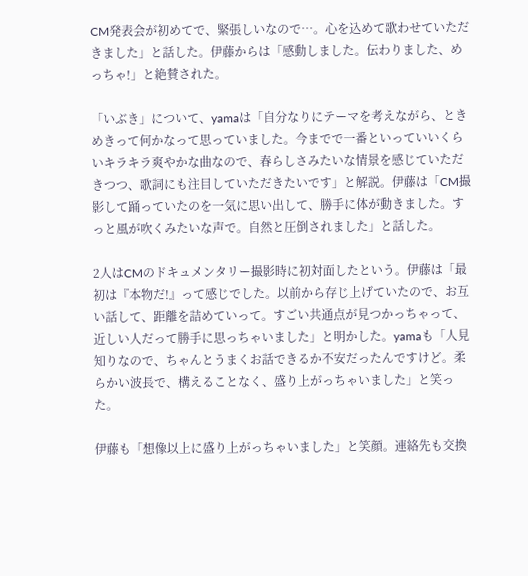CM発表会が初めてで、緊張しいなので…。心を込めて歌わせていただきました」と話した。伊藤からは「感動しました。伝わりました、めっちゃ!」と絶賛された。

「いぶき」について、yamaは「自分なりにテーマを考えながら、ときめきって何かなって思っていました。今までで一番といっていいくらいキラキラ爽やかな曲なので、春らしさみたいな情景を感じていただきつつ、歌詞にも注目していただきたいです」と解説。伊藤は「CM撮影して踊っていたのを一気に思い出して、勝手に体が動きました。すっと風が吹くみたいな声で。自然と圧倒されました」と話した。

2人はCMのドキュメンタリー撮影時に初対面したという。伊藤は「最初は『本物だ!』って感じでした。以前から存じ上げていたので、お互い話して、距離を詰めていって。すごい共通点が見つかっちゃって、近しい人だって勝手に思っちゃいました」と明かした。yamaも「人見知りなので、ちゃんとうまくお話できるか不安だったんですけど。柔らかい波長で、構えることなく、盛り上がっちゃいました」と笑った。

伊藤も「想像以上に盛り上がっちゃいました」と笑顔。連絡先も交換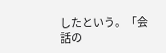したという。「会話の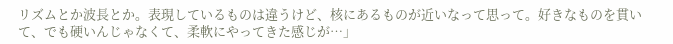リズムとか波長とか。表現しているものは違うけど、核にあるものが近いなって思って。好きなものを貫いて、でも硬いんじゃなくて、柔軟にやってきた感じが…」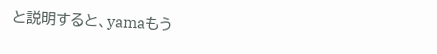と説明すると、yamaもう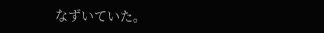なずいていた。